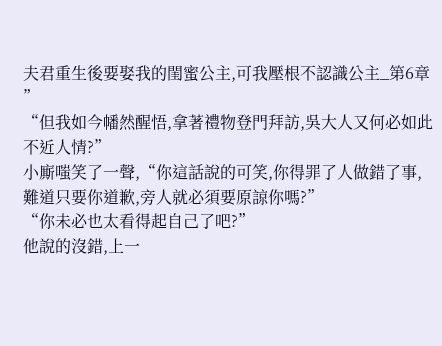夫君重生後要娶我的閨蜜公主,可我壓根不認識公主_第6章
”
“但我如今幡然醒悟,拿著禮物登門拜訪,吳大人又何必如此不近人情?”
小廝嗤笑了一聲,“你這話說的可笑,你得罪了人做錯了事,難道只要你道歉,旁人就必須要原諒你嗎?”
“你未必也太看得起自己了吧?”
他說的沒錯,上一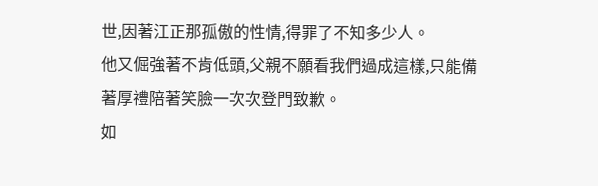世,因著江正那孤傲的性情,得罪了不知多少人。
他又倔強著不肯低頭,父親不願看我們過成這樣,只能備著厚禮陪著笑臉一次次登門致歉。
如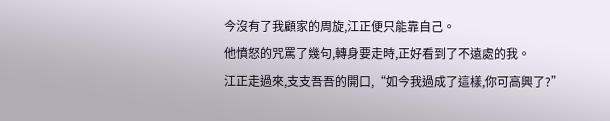今沒有了我顧家的周旋,江正便只能靠自己。
他憤怒的咒罵了幾句,轉身要走時,正好看到了不遠處的我。
江正走過來,支支吾吾的開口,“如今我過成了這樣,你可高興了?”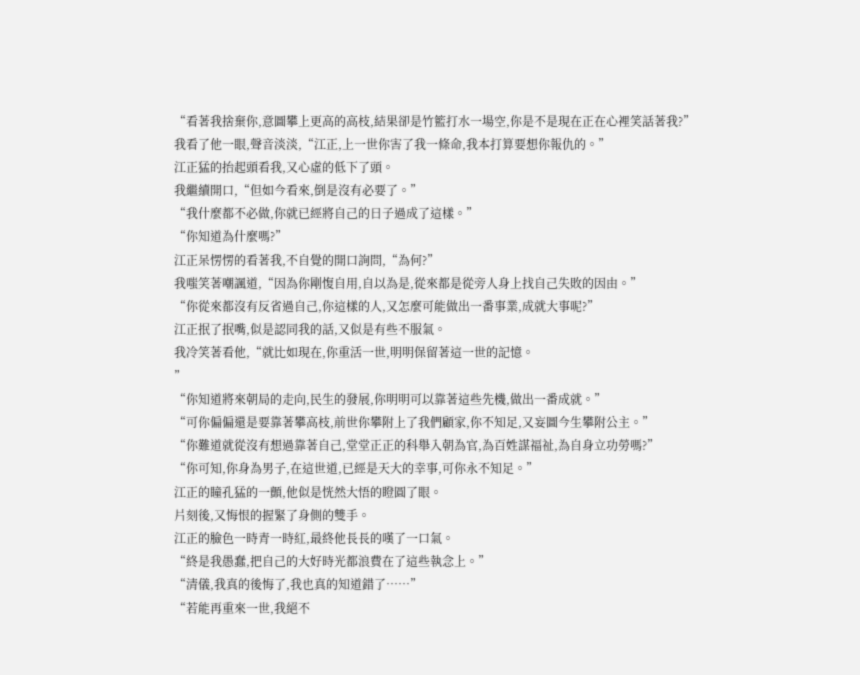“看著我捨棄你,意圖攀上更高的高枝,結果卻是竹籃打水一場空,你是不是現在正在心裡笑話著我?”
我看了他一眼,聲音淡淡,“江正,上一世你害了我一條命,我本打算要想你報仇的。”
江正猛的抬起頭看我,又心虛的低下了頭。
我繼續開口,“但如今看來,倒是沒有必要了。”
“我什麼都不必做,你就已經將自己的日子過成了這樣。”
“你知道為什麼嗎?”
江正呆愣愣的看著我,不自覺的開口詢問,“為何?”
我嗤笑著嘲諷道,“因為你剛愎自用,自以為是,從來都是從旁人身上找自己失敗的因由。”
“你從來都沒有反省過自己,你這樣的人,又怎麼可能做出一番事業,成就大事呢?”
江正抿了抿嘴,似是認同我的話,又似是有些不服氣。
我冷笑著看他,“就比如現在,你重活一世,明明保留著這一世的記憶。
”
“你知道將來朝局的走向,民生的發展,你明明可以靠著這些先機,做出一番成就。”
“可你偏偏還是要靠著攀高枝,前世你攀附上了我們顧家,你不知足,又妄圖今生攀附公主。”
“你難道就從沒有想過靠著自己,堂堂正正的科舉入朝為官,為百姓謀福祉,為自身立功勞嗎?”
“你可知,你身為男子,在這世道,已經是天大的幸事,可你永不知足。”
江正的瞳孔猛的一顫,他似是恍然大悟的瞪圓了眼。
片刻後,又悔恨的握緊了身側的雙手。
江正的臉色一時青一時紅,最終他長長的嘆了一口氣。
“終是我愚蠢,把自己的大好時光都浪費在了這些執念上。”
“清儀,我真的後悔了,我也真的知道錯了……”
“若能再重來一世,我絕不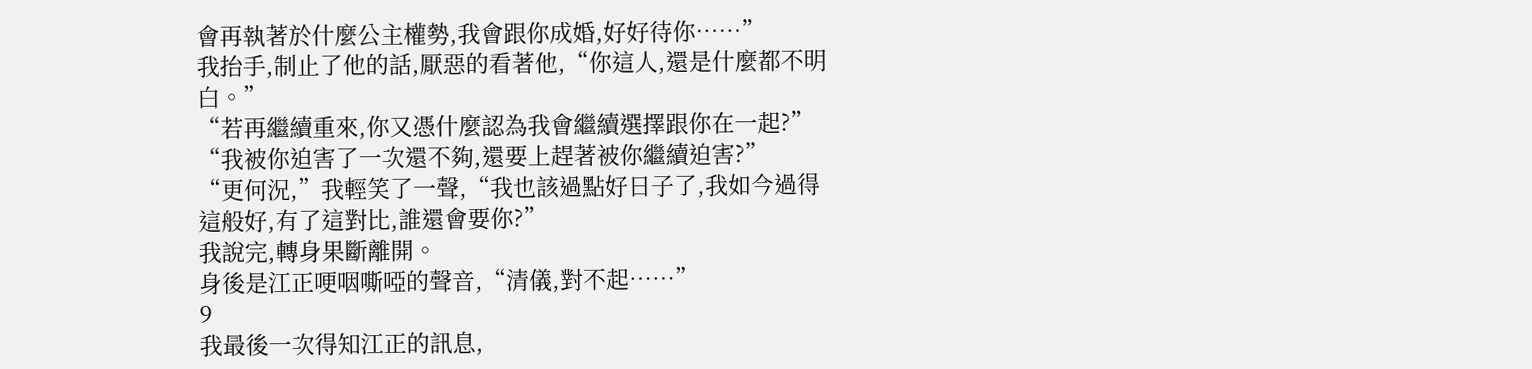會再執著於什麼公主權勢,我會跟你成婚,好好待你……”
我抬手,制止了他的話,厭惡的看著他,“你這人,還是什麼都不明白。”
“若再繼續重來,你又憑什麼認為我會繼續選擇跟你在一起?”
“我被你迫害了一次還不夠,還要上趕著被你繼續迫害?”
“更何況,”我輕笑了一聲,“我也該過點好日子了,我如今過得這般好,有了這對比,誰還會要你?”
我說完,轉身果斷離開。
身後是江正哽咽嘶啞的聲音,“清儀,對不起……”
9
我最後一次得知江正的訊息,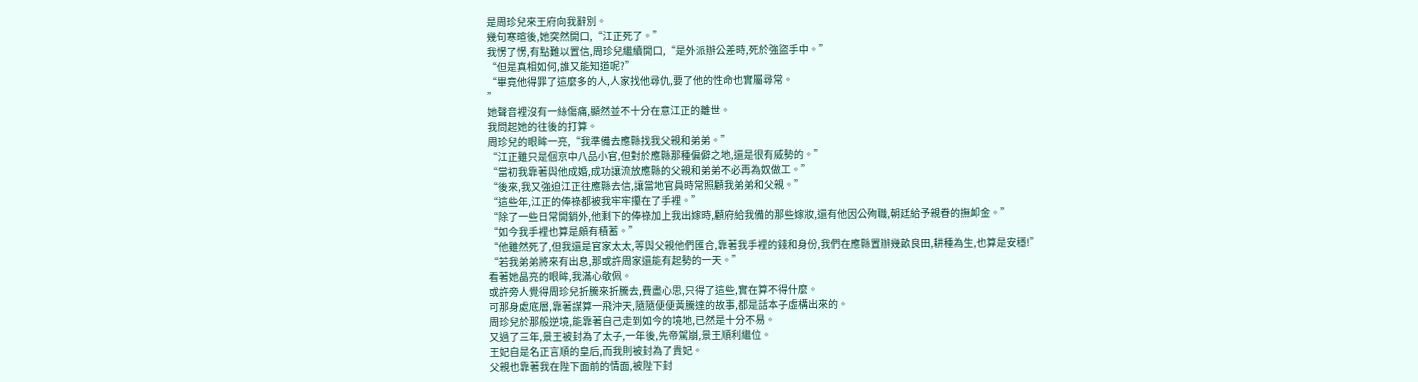是周珍兒來王府向我辭別。
幾句寒暄後,她突然開口,“江正死了。”
我愣了愣,有點難以置信,周珍兒繼續開口,“是外派辦公差時,死於強盜手中。”
“但是真相如何,誰又能知道呢?”
“畢竟他得罪了這麼多的人,人家找他尋仇,要了他的性命也實屬尋常。
”
她聲音裡沒有一絲傷痛,顯然並不十分在意江正的離世。
我問起她的往後的打算。
周珍兒的眼眸一亮,“我準備去應縣找我父親和弟弟。”
“江正雖只是個京中八品小官,但對於應縣那種偏僻之地,還是很有威勢的。”
“當初我靠著與他成婚,成功讓流放應縣的父親和弟弟不必再為奴做工。”
“後來,我又強迫江正往應縣去信,讓當地官員時常照顧我弟弟和父親。”
“這些年,江正的俸祿都被我牢牢攥在了手裡。”
“除了一些日常開銷外,他剩下的俸祿加上我出嫁時,顧府給我備的那些嫁妝,還有他因公殉職,朝廷給予親眷的撫卹金。”
“如今我手裡也算是頗有積蓄。”
“他雖然死了,但我還是官家太太,等與父親他們匯合,靠著我手裡的錢和身份,我們在應縣置辦幾畝良田,耕種為生,也算是安穩!”
“若我弟弟將來有出息,那或許周家還能有起勢的一天。”
看著她晶亮的眼眸,我滿心敬佩。
或許旁人覺得周珍兒折騰來折騰去,費盡心思,只得了這些,實在算不得什麼。
可那身處底層,靠著謀算一飛沖天,隨隨便便黃騰達的故事,都是話本子虛構出來的。
周珍兒於那般逆境,能靠著自己走到如今的境地,已然是十分不易。
又過了三年,景王被封為了太子,一年後,先帝駕崩,景王順利繼位。
王妃自是名正言順的皇后,而我則被封為了貴妃。
父親也靠著我在陛下面前的情面,被陛下封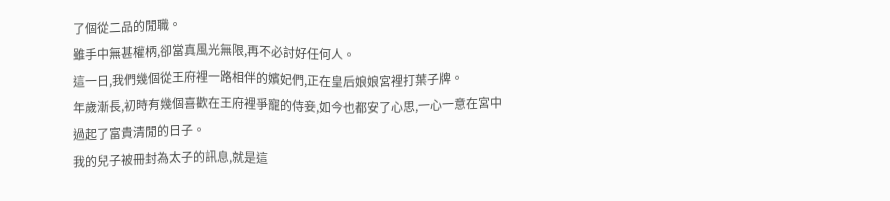了個從二品的閒職。
雖手中無甚權柄,卻當真風光無限,再不必討好任何人。
這一日,我們幾個從王府裡一路相伴的嬪妃們,正在皇后娘娘宮裡打葉子牌。
年歲漸長,初時有幾個喜歡在王府裡爭寵的侍妾,如今也都安了心思,一心一意在宮中過起了富貴清閒的日子。
我的兒子被冊封為太子的訊息,就是這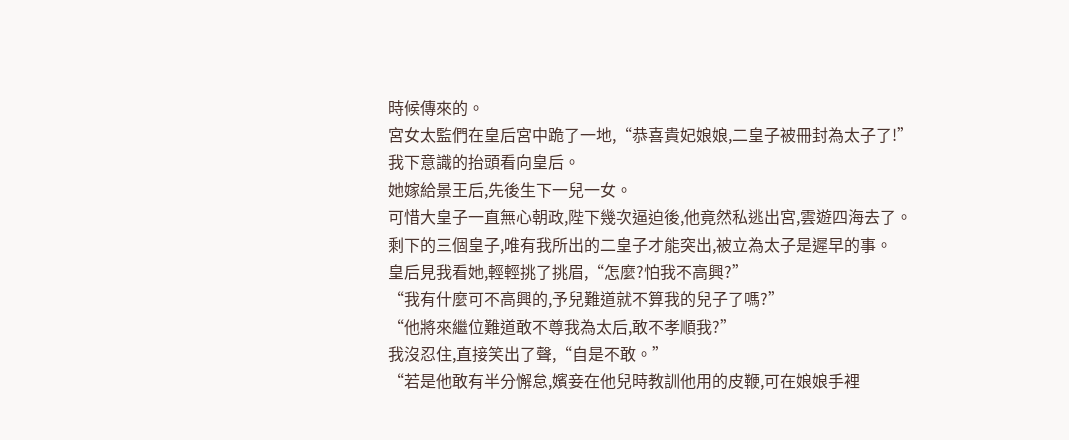時候傳來的。
宮女太監們在皇后宮中跪了一地,“恭喜貴妃娘娘,二皇子被冊封為太子了!”
我下意識的抬頭看向皇后。
她嫁給景王后,先後生下一兒一女。
可惜大皇子一直無心朝政,陛下幾次逼迫後,他竟然私逃出宮,雲遊四海去了。
剩下的三個皇子,唯有我所出的二皇子才能突出,被立為太子是遲早的事。
皇后見我看她,輕輕挑了挑眉,“怎麼?怕我不高興?”
“我有什麼可不高興的,予兒難道就不算我的兒子了嗎?”
“他將來繼位難道敢不尊我為太后,敢不孝順我?”
我沒忍住,直接笑出了聲,“自是不敢。”
“若是他敢有半分懈怠,嬪妾在他兒時教訓他用的皮鞭,可在娘娘手裡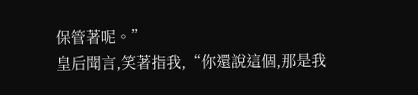保管著呢。”
皇后聞言,笑著指我,“你還說這個,那是我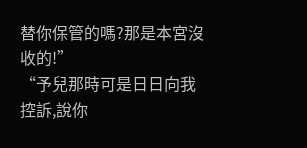替你保管的嗎?那是本宮沒收的!”
“予兒那時可是日日向我控訴,說你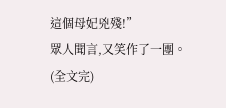這個母妃兇殘!”
眾人聞言,又笑作了一團。
(全文完)